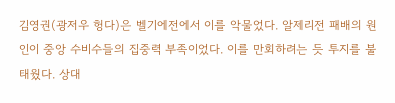김영권(광저우 헝다)은 벨기에전에서 이를 악물었다. 알제리전 패배의 원인이 중앙 수비수들의 집중력 부족이었다. 이를 만회하려는 듯 투지를 불태웠다. 상대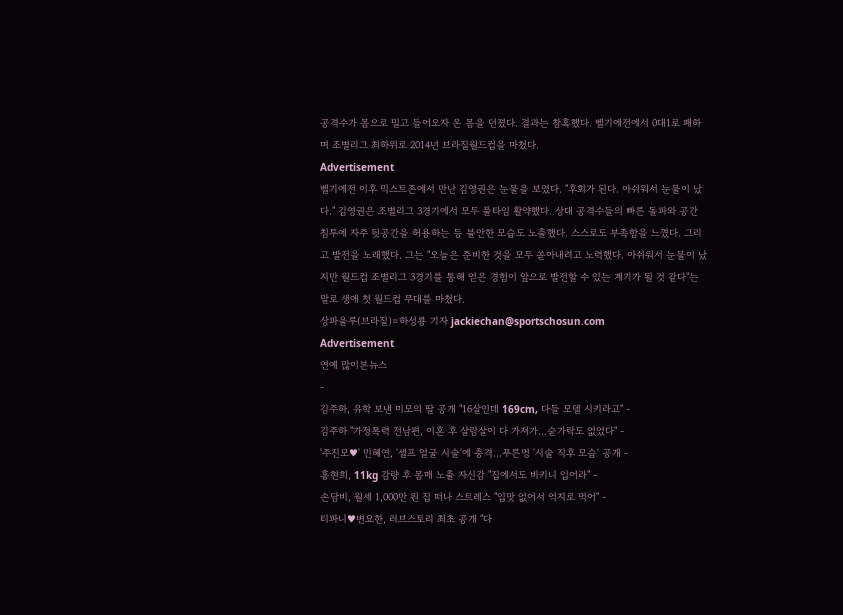공격수가 몸으로 밀고 들어오자 온 몸을 던졌다. 결과는 참혹했다. 벨기에전에서 0대1로 패하며 조별리그 최하위로 2014년 브라질월드컵을 마쳤다.
Advertisement
벨기에전 이후 믹스트존에서 만난 김영권은 눈물을 보였다. "후회가 된다. 아쉬워서 눈물이 났다." 김영권은 조별리그 3경기에서 모두 풀타임 활약했다. 상대 공격수들의 빠른 돌파와 공간 침투에 자주 뒷공간을 허용하는 등 불안한 모습도 노출했다. 스스로도 부족함을 느꼈다. 그리고 발전을 노래했다. 그는 "오늘은 준비한 것을 모두 쏟아내려고 노력했다. 아쉬워서 눈물이 났지만 월드컵 조별리그 3경기를 통해 얻은 경험이 앞으로 발전할 수 있는 계기가 될 것 같다"는 말로 생애 첫 월드컵 무대를 마쳤다.
상파울루(브라질)=하성룡 기자 jackiechan@sportschosun.com
Advertisement
연예 많이본뉴스
-
김주하, 유학 보낸 미모의 딸 공개 "16살인데 169cm, 다들 모델 시키라고" -
김주하 "가정폭력 전남편, 이혼 후 살림살이 다 가져가…숟가락도 없었다" -
'주진모♥' 민혜연, '셀프 얼굴 시술'에 충격...푸른멍 '시술 직후 모습' 공개 -
홍현희, 11kg 감량 후 몸매 노출 자신감 "집에서도 비키니 입어라" -
손담비, 월세 1,000만 원 집 떠나 스트레스 "입맛 없어서 억지로 먹어" -
티파니♥변요한, 러브스토리 최초 공개 "다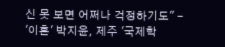신 못 보면 어쩌나 걱정하기도" -
'이혼' 박지윤, 제주 '국제학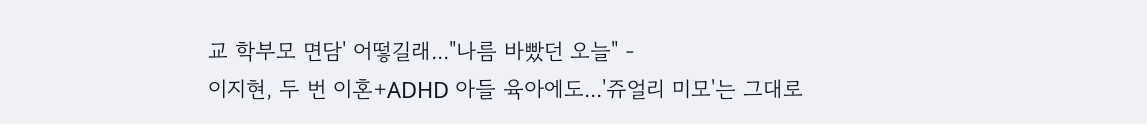교 학부모 면담' 어떻길래..."나름 바빴던 오늘" -
이지현, 두 번 이혼+ADHD 아들 육아에도...'쥬얼리 미모'는 그대로